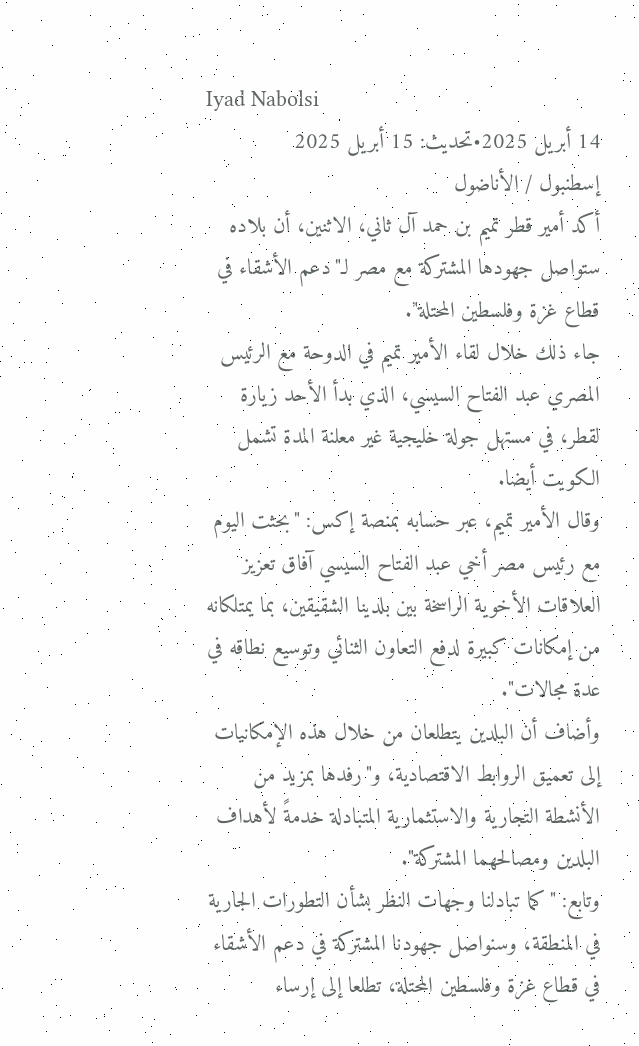Iyad Nabolsi
14 أبريل 2025•تحديث: 15 أبريل 2025
إسطنبول / الأناضول
أكد أمير قطر تميم بن حمد آل ثاني، الاثنين، أن بلاده ستواصل جهودها المشتركة مع مصر لـ"دعم الأشقاء في قطاع غزة وفلسطين المحتلة".
جاء ذلك خلال لقاء الأمير تميم في الدوحة مع الرئيس المصري عبد الفتاح السيسي، الذي بدأ الأحد زيارة لقطر، في مستهل جولة خليجية غير معلنة المدة تشمل الكويت أيضا.
وقال الأمير تميم، عبر حسابه بمنصة إكس: "بحثت اليوم مع رئيس مصر أخي عبد الفتاح السيسي آفاق تعزيز العلاقات الأخوية الراسخة بين بلدينا الشقيقين، بما يمتلكانه من إمكانات كبيرة لدفع التعاون الثنائي وتوسيع نطاقه في عدة مجالات".
وأضاف أن البلدين يتطلعان من خلال هذه الإمكانيات إلى تعميق الروابط الاقتصادية، و"رفدها بمزيد من الأنشطة التجارية والاستثمارية المتبادلة خدمةً لأهداف البلدين ومصالحهما المشتركة".
وتابع: "كما تبادلنا وجهات النظر بشأن التطورات الجارية في المنطقة، وسنواصل جهودنا المشتركة في دعم الأشقاء في قطاع غزة وفلسطين المحتلة، تطلعا إلى إرساء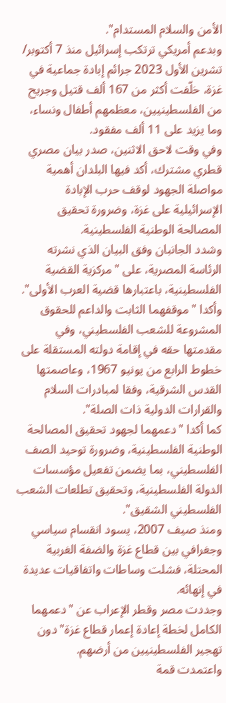الأمن والسلام المستدام".
وبدعم أمريكي ترتكب إسرائيل منذ 7 أكتوبر/ تشرين الأول 2023 جرائم إبادة جماعية في غزة، خلّفت أكثر من 167 ألف قتيل وجريح من الفلسطينيين، معظمهم أطفال ونساء، وما يزيد على 11 ألف مفقود.
وفي وقت لاحق الاثنين، صدر بيان مصري قطري مشترك، أكد فيها البلدان أهمية مواصلة الجهود لوقف حرب الإبادة الإسرائيلية على غزة، وضرورة تحقيق المصالحة الوطنية الفلسطينية.
وشدد الجانبان وفق البيان الذي نشرته الرئاسة المصرية، على "مركزية القضية الفلسطينية، باعتبارها قضية العرب الأولى".
وأكدا "موقفهما الثابت والداعم للحقوق المشروعة للشعب الفلسطيني، وفي مقدمتها حقه في إقامة دولته المستقلة على خطوط الرابع من يونيو 1967، وعاصمتها القدس الشرقية، وفقا لمبادرات السلام والقرارات الدولية ذات الصلة".
كما أكدا "دعمهما لجهود تحقيق المصالحة الوطنية الفلسطينية، وضرورة توحيد الصف الفلسطيني، بما يضمن تفعيل مؤسسات الدولة الفلسطينية، وتحقيق تطلعات الشعب الفلسطيني الشقيق".
ومنذ صيف 2007، يسود انقسام سياسي وجغرافي بين قطاع غزة والضفة الغربية المحتلة، فشلت وساطات واتفاقيات عديدة في إنهائه.
وجددت مصر وقطر الإعراب عن "دعمهما الكامل لخطة إعادة إعمار قطاع غزة" دون تهجير الفلسطينيين من أرضهم.
واعتمدت قمة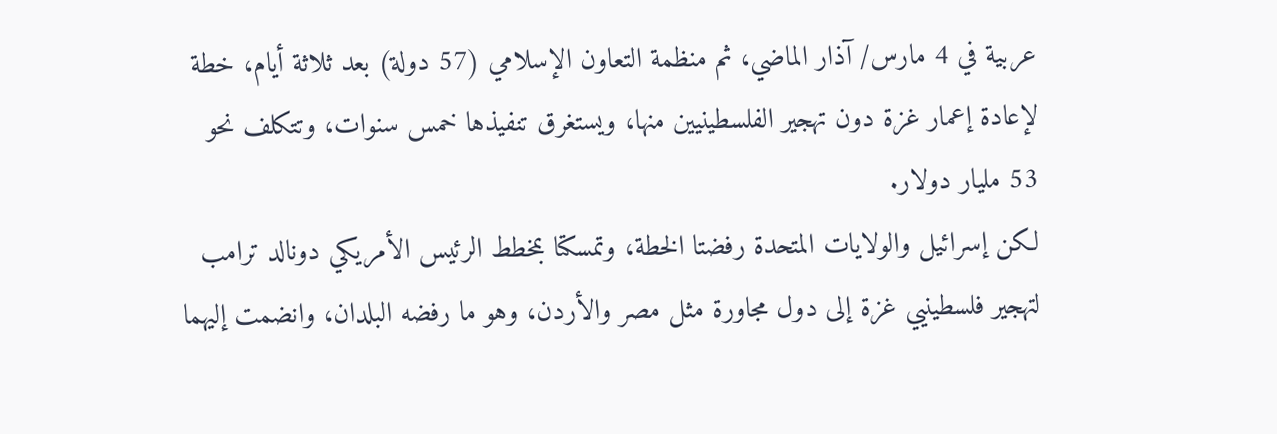عربية في 4 مارس/ آذار الماضي، ثم منظمة التعاون الإسلامي (57 دولة) بعد ثلاثة أيام، خطة لإعادة إعمار غزة دون تهجير الفلسطينيين منها، ويستغرق تنفيذها خمس سنوات، وتتكلف نحو 53 مليار دولار.
لكن إسرائيل والولايات المتحدة رفضتا الخطة، وتمسكتا بمخطط الرئيس الأمريكي دونالد ترامب لتهجير فلسطينيي غزة إلى دول مجاورة مثل مصر والأردن، وهو ما رفضه البلدان، وانضمت إليهما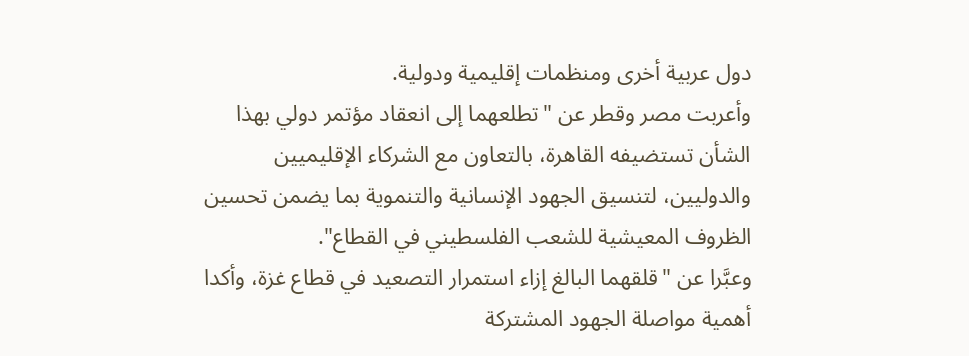دول عربية أخرى ومنظمات إقليمية ودولية.
وأعربت مصر وقطر عن "تطلعهما إلى انعقاد مؤتمر دولي بهذا الشأن تستضيفه القاهرة، بالتعاون مع الشركاء الإقليميين والدوليين، لتنسيق الجهود الإنسانية والتنموية بما يضمن تحسين الظروف المعيشية للشعب الفلسطيني في القطاع".
وعبَّرا عن "قلقهما البالغ إزاء استمرار التصعيد في قطاع غزة، وأكدا أهمية مواصلة الجهود المشتركة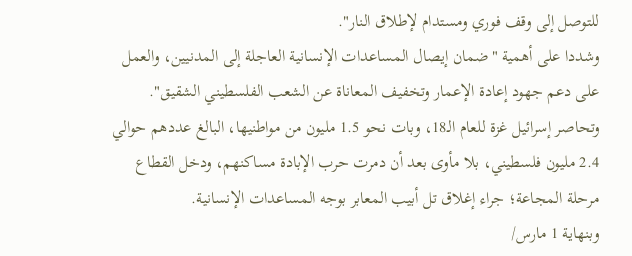للتوصل إلى وقف فوري ومستدام لإطلاق النار".
وشددا على أهمية "ضمان إيصال المساعدات الإنسانية العاجلة إلى المدنيين، والعمل على دعم جهود إعادة الإعمار وتخفيف المعاناة عن الشعب الفلسطيني الشقيق".
وتحاصر إسرائيل غزة للعام الـ18، وبات نحو 1.5 مليون من مواطنيها، البالغ عددهم حوالي 2.4 مليون فلسطيني، بلا مأوى بعد أن دمرت حرب الإبادة مساكنهم، ودخل القطاع مرحلة المجاعة؛ جراء إغلاق تل أبيب المعابر بوجه المساعدات الإنسانية.
وبنهاية 1 مارس/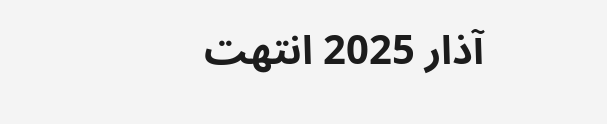آذار 2025 انتهت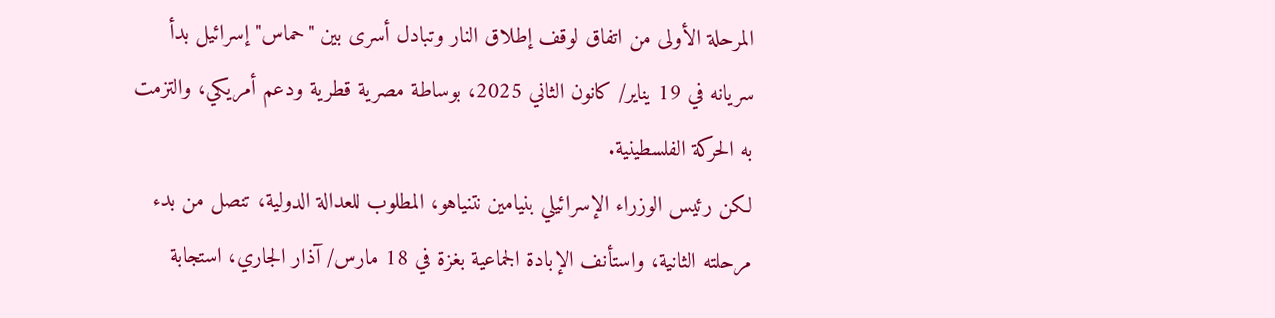المرحلة الأولى من اتفاق لوقف إطلاق النار وتبادل أسرى بين "حماس" إسرائيل بدأ سريانه في 19 يناير/ كانون الثاني 2025، بوساطة مصرية قطرية ودعم أمريكي، والتزمت به الحركة الفلسطينية.
لكن رئيس الوزراء الإسرائيلي بنيامين نتنياهو، المطلوب للعدالة الدولية، تنصل من بدء مرحلته الثانية، واستأنف الإبادة الجماعية بغزة في 18 مارس/ آذار الجاري، استجابة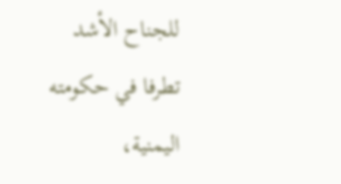للجناح الأشد تطرفا في حكومته اليمنية،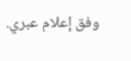وفق إعلام عبري.